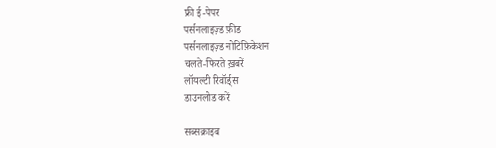फ्री ई-पेपर
पर्सनलाइज़्ड फ़ीड
पर्सनलाइज़्ड नोटिफ़िकेशन
चलते-फिरते ख़बरें
लॉयल्टी रिवॉर्ड्स
डाउनलोड करें

सब्सक्राइब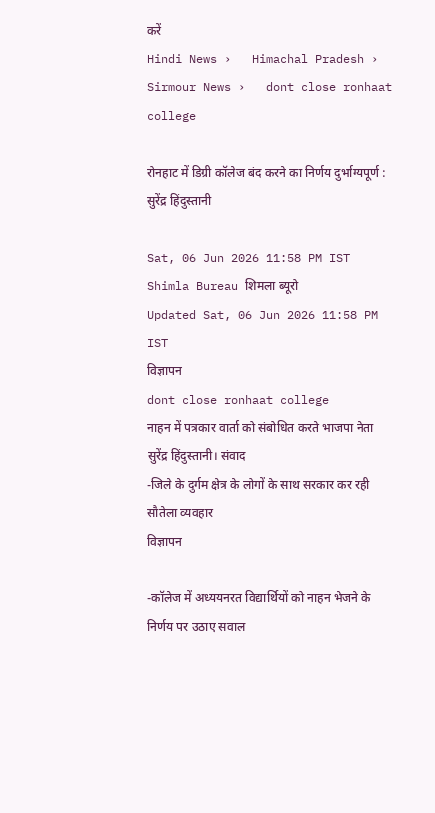करें
Hindi News ›   Himachal Pradesh ›   Sirmour News ›   dont close ronhaat college

रोनहाट में डिग्री कॉलेज बंद करने का निर्णय दुर्भाग्यपूर्ण : सुरेंद्र हिंदुस्तानी

Sat, 06 Jun 2026 11:58 PM IST
Shimla Bureau शिमला ब्यूरो
Updated Sat, 06 Jun 2026 11:58 PM IST
विज्ञापन
dont close ronhaat college
नाहन में पत्रकार वार्ता को संबोधित करते भाजपा नेता सुरेंद्र हिंदुस्तानी। संवाद
-जिले के दुर्गम क्षेत्र के लोगों के साथ सरकार कर रही सौतेला व्यवहार
विज्ञापन

-कॉलेज में अध्ययनरत विद्यार्थियों को नाहन भेजने के निर्णय पर उठाए सवाल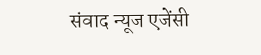संवाद न्यूज एजेंसी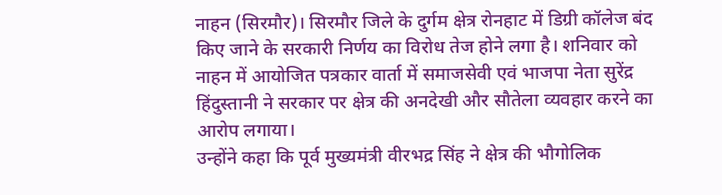नाहन (सिरमौर)। सिरमौर जिले के दुर्गम क्षेत्र रोनहाट में डिग्री कॉलेज बंद किए जाने के सरकारी निर्णय का विरोध तेज होने लगा है। शनिवार को नाहन में आयोजित पत्रकार वार्ता में समाजसेवी एवं भाजपा नेता सुरेंद्र हिंदुस्तानी ने सरकार पर क्षेत्र की अनदेखी और सौतेला व्यवहार करने का आरोप लगाया।
उन्होंने कहा कि पूर्व मुख्यमंत्री वीरभद्र सिंह ने क्षेत्र की भौगोलिक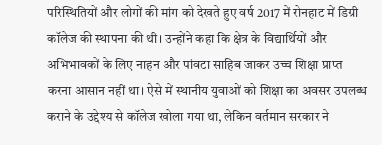परिस्थितियों और लोगों की मांग को देखते हुए वर्ष 2017 में रोनहाट में डिग्री कॉलेज की स्थापना की थी। उन्होंने कहा कि क्षेत्र के विद्यार्थियों और अभिभावकों के लिए नाहन और पांवटा साहिब जाकर उच्च शिक्षा प्राप्त करना आसान नहीं था। ऐसे में स्थानीय युवाओं को शिक्षा का अवसर उपलब्ध कराने के उद्देश्य से कॉलेज खोला गया था, लेकिन वर्तमान सरकार ने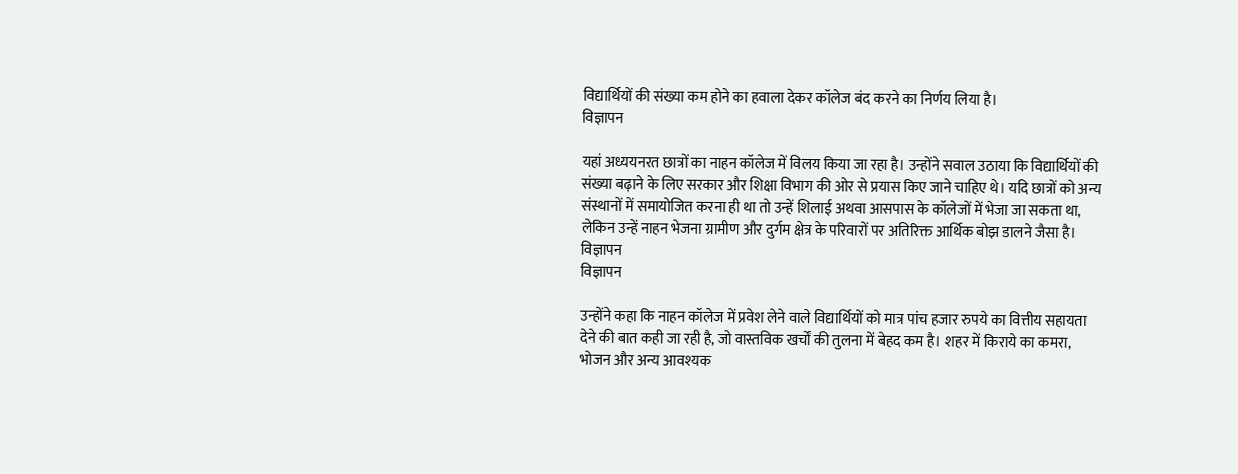विद्यार्थियों की संख्या कम होने का हवाला देकर कॉलेज बंद करने का निर्णय लिया है।
विज्ञापन

यहां अध्ययनरत छात्रों का नाहन कॉलेज में विलय किया जा रहा है। उन्होंने सवाल उठाया कि विद्यार्थियों की संख्या बढ़ाने के लिए सरकार और शिक्षा विभाग की ओर से प्रयास किए जाने चाहिए थे। यदि छात्रों को अन्य संस्थानों में समायोजित करना ही था तो उन्हें शिलाई अथवा आसपास के कॉलेजों में भेजा जा सकता था, लेकिन उन्हें नाहन भेजना ग्रामीण और दुर्गम क्षेत्र के परिवारों पर अतिरिक्त आर्थिक बोझ डालने जैसा है।
विज्ञापन
विज्ञापन

उन्होंने कहा कि नाहन कॉलेज में प्रवेश लेने वाले विद्यार्थियों को मात्र पांच हजार रुपये का वित्तीय सहायता देने की बात कही जा रही है, जो वास्तविक खर्चों की तुलना में बेहद कम है। शहर में किराये का कमरा, भोजन और अन्य आवश्यक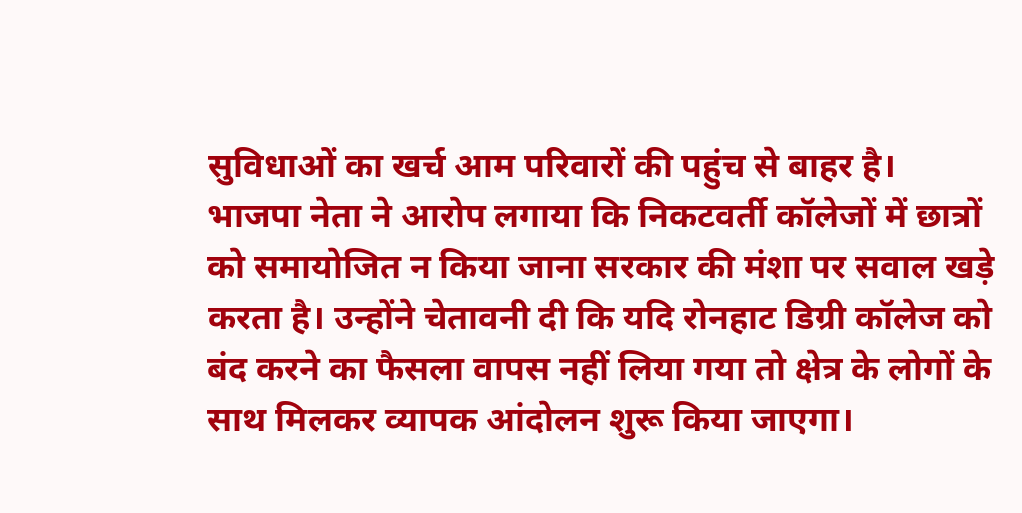सुविधाओं का खर्च आम परिवारों की पहुंच से बाहर है। भाजपा नेता ने आरोप लगाया कि निकटवर्ती कॉलेजों में छात्रों को समायोजित न किया जाना सरकार की मंशा पर सवाल खड़े करता है। उन्होंने चेतावनी दी कि यदि रोनहाट डिग्री कॉलेज को बंद करने का फैसला वापस नहीं लिया गया तो क्षेत्र के लोगों के साथ मिलकर व्यापक आंदोलन शुरू किया जाएगा।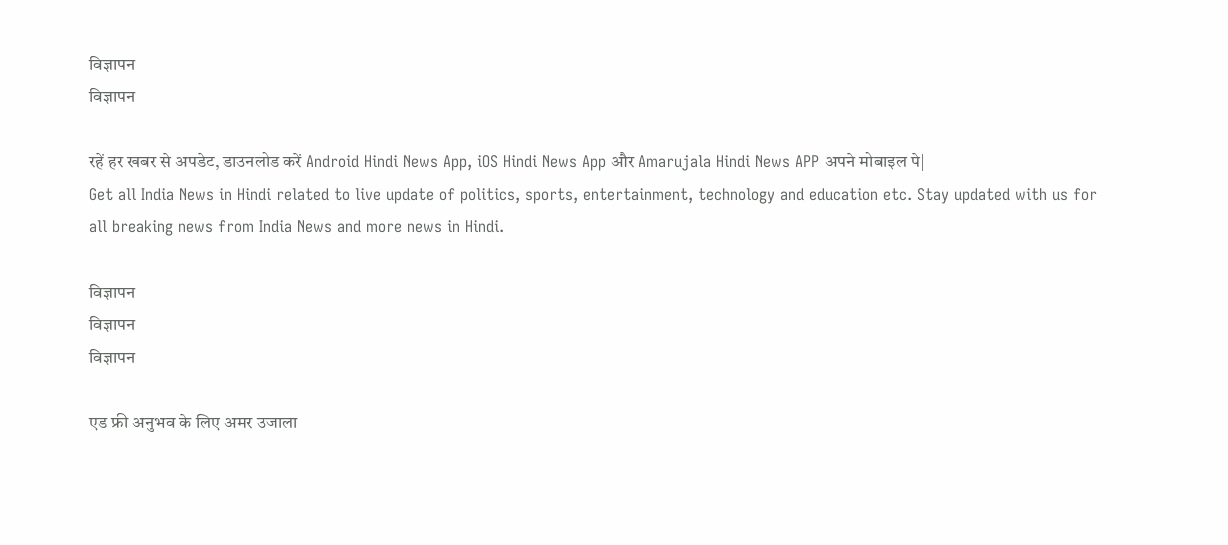विज्ञापन
विज्ञापन

रहें हर खबर से अपडेट, डाउनलोड करें Android Hindi News App, iOS Hindi News App और Amarujala Hindi News APP अपने मोबाइल पे|
Get all India News in Hindi related to live update of politics, sports, entertainment, technology and education etc. Stay updated with us for all breaking news from India News and more news in Hindi.

विज्ञापन
विज्ञापन
विज्ञापन

एड फ्री अनुभव के लिए अमर उजाला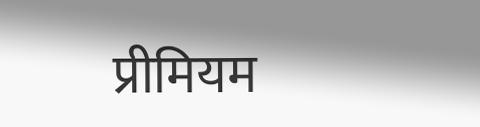प्रीमियम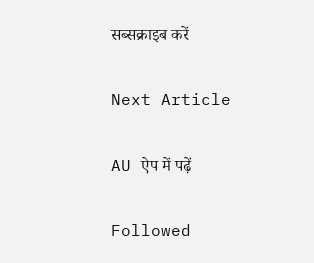सब्सक्राइब करें

Next Article

AU ऐप में पढ़ें

Followed